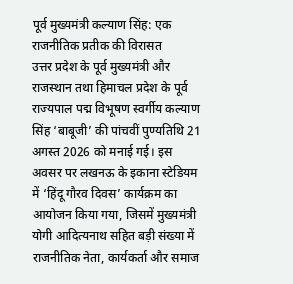पूर्व मुख्यमंत्री कल्याण सिंह: एक राजनीतिक प्रतीक की विरासत
उत्तर प्रदेश के पूर्व मुख्यमंत्री और राजस्थान तथा हिमाचल प्रदेश के पूर्व राज्यपाल पद्म विभूषण स्वर्गीय कल्याण सिंह ‘बाबूजी’ की पांचवीं पुण्यतिथि 21 अगस्त 2026 को मनाई गई। इस अवसर पर लखनऊ के इकाना स्टेडियम में ‘हिंदू गौरव दिवस’ कार्यक्रम का आयोजन किया गया, जिसमें मुख्यमंत्री योगी आदित्यनाथ सहित बड़ी संख्या में राजनीतिक नेता, कार्यकर्ता और समाज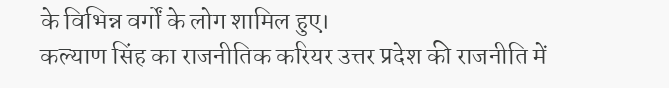के विभिन्न वर्गों के लोग शामिल हुए।
कल्याण सिंह का राजनीतिक करियर उत्तर प्रदेश की राजनीति में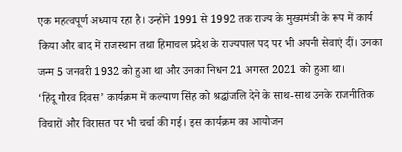एक महत्वपूर्ण अध्याय रहा है। उन्होंने 1991 से 1992 तक राज्य के मुख्यमंत्री के रूप में कार्य किया और बाद में राजस्थान तथा हिमाचल प्रदेश के राज्यपाल पद पर भी अपनी सेवाएं दीं। उनका जन्म 5 जनवरी 1932 को हुआ था और उनका निधन 21 अगस्त 2021 को हुआ था।
‘हिंदू गौरव दिवस’ कार्यक्रम में कल्याण सिंह को श्रद्धांजलि देने के साथ-साथ उनके राजनीतिक विचारों और विरासत पर भी चर्चा की गई। इस कार्यक्रम का आयोजन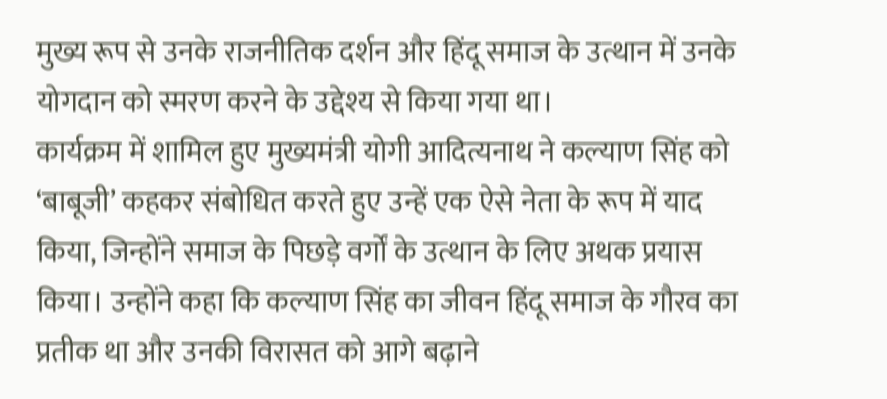मुख्य रूप से उनके राजनीतिक दर्शन और हिंदू समाज के उत्थान में उनके योगदान को स्मरण करने के उद्देश्य से किया गया था।
कार्यक्रम में शामिल हुए मुख्यमंत्री योगी आदित्यनाथ ने कल्याण सिंह को ‘बाबूजी’ कहकर संबोधित करते हुए उन्हें एक ऐसे नेता के रूप में याद किया, जिन्होंने समाज के पिछड़े वर्गों के उत्थान के लिए अथक प्रयास किया। उन्होंने कहा कि कल्याण सिंह का जीवन हिंदू समाज के गौरव का प्रतीक था और उनकी विरासत को आगे बढ़ाने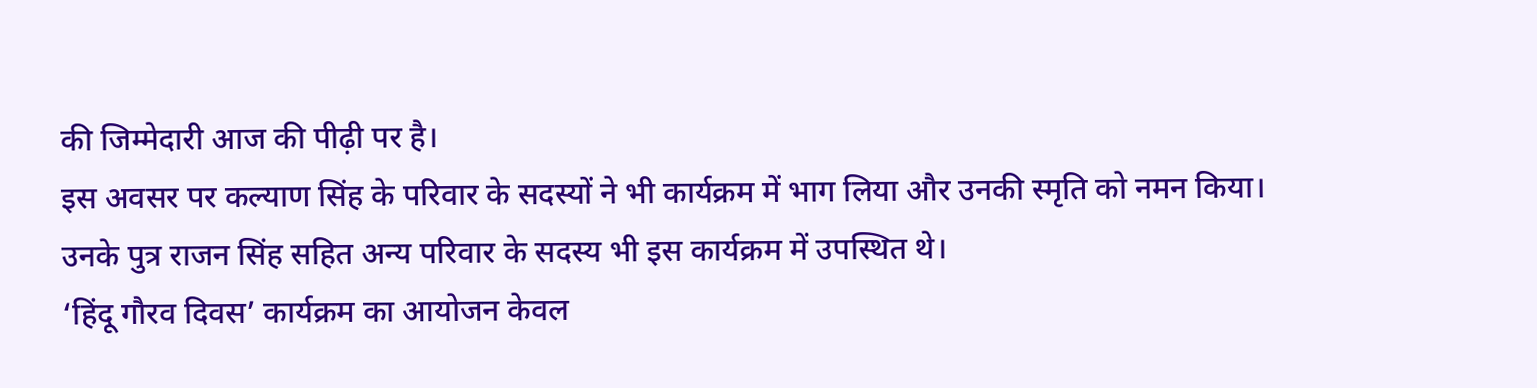की जिम्मेदारी आज की पीढ़ी पर है।
इस अवसर पर कल्याण सिंह के परिवार के सदस्यों ने भी कार्यक्रम में भाग लिया और उनकी स्मृति को नमन किया। उनके पुत्र राजन सिंह सहित अन्य परिवार के सदस्य भी इस कार्यक्रम में उपस्थित थे।
‘हिंदू गौरव दिवस’ कार्यक्रम का आयोजन केवल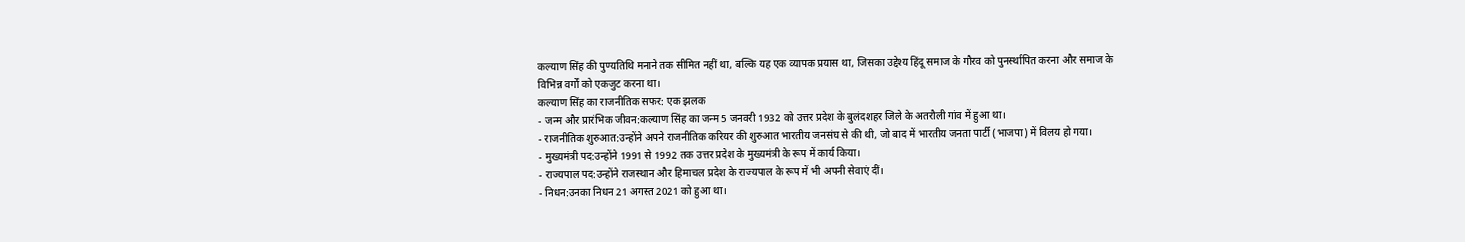कल्याण सिंह की पुण्यतिथि मनाने तक सीमित नहीं था, बल्कि यह एक व्यापक प्रयास था, जिसका उद्देश्य हिंदू समाज के गौरव को पुनर्स्थापित करना और समाज के विभिन्न वर्गों को एकजुट करना था।
कल्याण सिंह का राजनीतिक सफर: एक झलक
- जन्म और प्रारंभिक जीवन:कल्याण सिंह का जन्म 5 जनवरी 1932 को उत्तर प्रदेश के बुलंदशहर जिले के अतरौली गांव में हुआ था।
- राजनीतिक शुरुआत:उन्होंने अपने राजनीतिक करियर की शुरुआत भारतीय जनसंघ से की थी, जो बाद में भारतीय जनता पार्टी (भाजपा) में विलय हो गया।
- मुख्यमंत्री पद:उन्होंने 1991 से 1992 तक उत्तर प्रदेश के मुख्यमंत्री के रूप में कार्य किया।
- राज्यपाल पद:उन्होंने राजस्थान और हिमाचल प्रदेश के राज्यपाल के रूप में भी अपनी सेवाएं दीं।
- निधन:उनका निधन 21 अगस्त 2021 को हुआ था।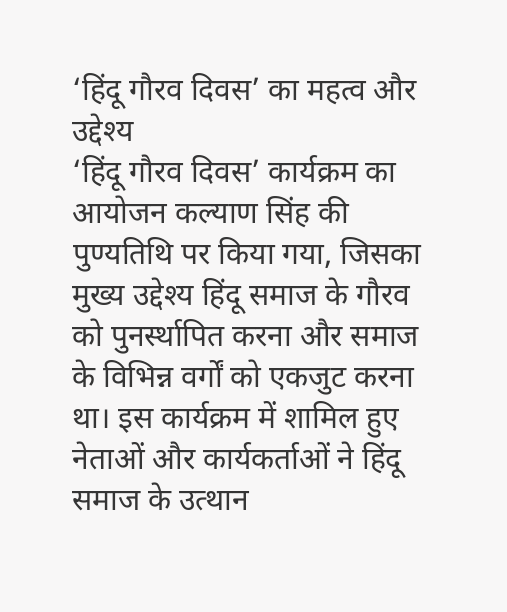‘हिंदू गौरव दिवस’ का महत्व और उद्देश्य
‘हिंदू गौरव दिवस’ कार्यक्रम का आयोजन कल्याण सिंह की पुण्यतिथि पर किया गया, जिसका मुख्य उद्देश्य हिंदू समाज के गौरव को पुनर्स्थापित करना और समाज के विभिन्न वर्गों को एकजुट करना था। इस कार्यक्रम में शामिल हुए नेताओं और कार्यकर्ताओं ने हिंदू समाज के उत्थान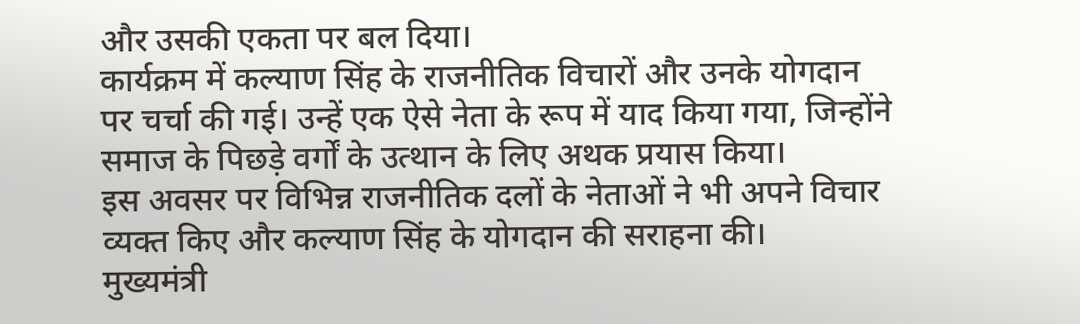और उसकी एकता पर बल दिया।
कार्यक्रम में कल्याण सिंह के राजनीतिक विचारों और उनके योगदान पर चर्चा की गई। उन्हें एक ऐसे नेता के रूप में याद किया गया, जिन्होंने समाज के पिछड़े वर्गों के उत्थान के लिए अथक प्रयास किया।
इस अवसर पर विभिन्न राजनीतिक दलों के नेताओं ने भी अपने विचार व्यक्त किए और कल्याण सिंह के योगदान की सराहना की।
मुख्यमंत्री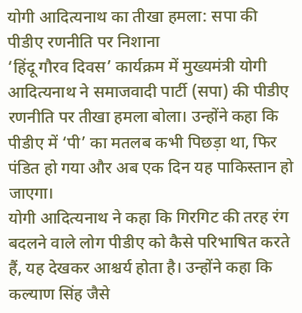योगी आदित्यनाथ का तीखा हमला: सपा की पीडीए रणनीति पर निशाना
‘हिंदू गौरव दिवस’ कार्यक्रम में मुख्यमंत्री योगी आदित्यनाथ ने समाजवादी पार्टी (सपा) की पीडीए रणनीति पर तीखा हमला बोला। उन्होंने कहा कि पीडीए में ‘पी’ का मतलब कभी पिछड़ा था, फिर पंडित हो गया और अब एक दिन यह पाकिस्तान हो जाएगा।
योगी आदित्यनाथ ने कहा कि गिरगिट की तरह रंग बदलने वाले लोग पीडीए को कैसे परिभाषित करते हैं, यह देखकर आश्चर्य होता है। उन्होंने कहा कि कल्याण सिंह जैसे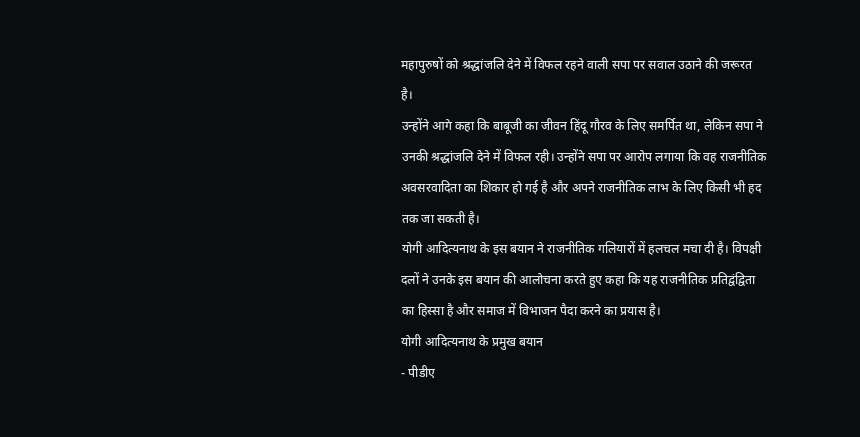महापुरुषों को श्रद्धांजलि देने में विफल रहने वाली सपा पर सवाल उठाने की जरूरत है।
उन्होंने आगे कहा कि बाबूजी का जीवन हिंदू गौरव के लिए समर्पित था, लेकिन सपा ने उनकी श्रद्धांजलि देने में विफल रही। उन्होंने सपा पर आरोप लगाया कि वह राजनीतिक अवसरवादिता का शिकार हो गई है और अपने राजनीतिक लाभ के लिए किसी भी हद तक जा सकती है।
योगी आदित्यनाथ के इस बयान ने राजनीतिक गलियारों में हलचल मचा दी है। विपक्षी दलों ने उनके इस बयान की आलोचना करते हुए कहा कि यह राजनीतिक प्रतिद्वंद्विता का हिस्सा है और समाज में विभाजन पैदा करने का प्रयास है।
योगी आदित्यनाथ के प्रमुख बयान
- पीडीए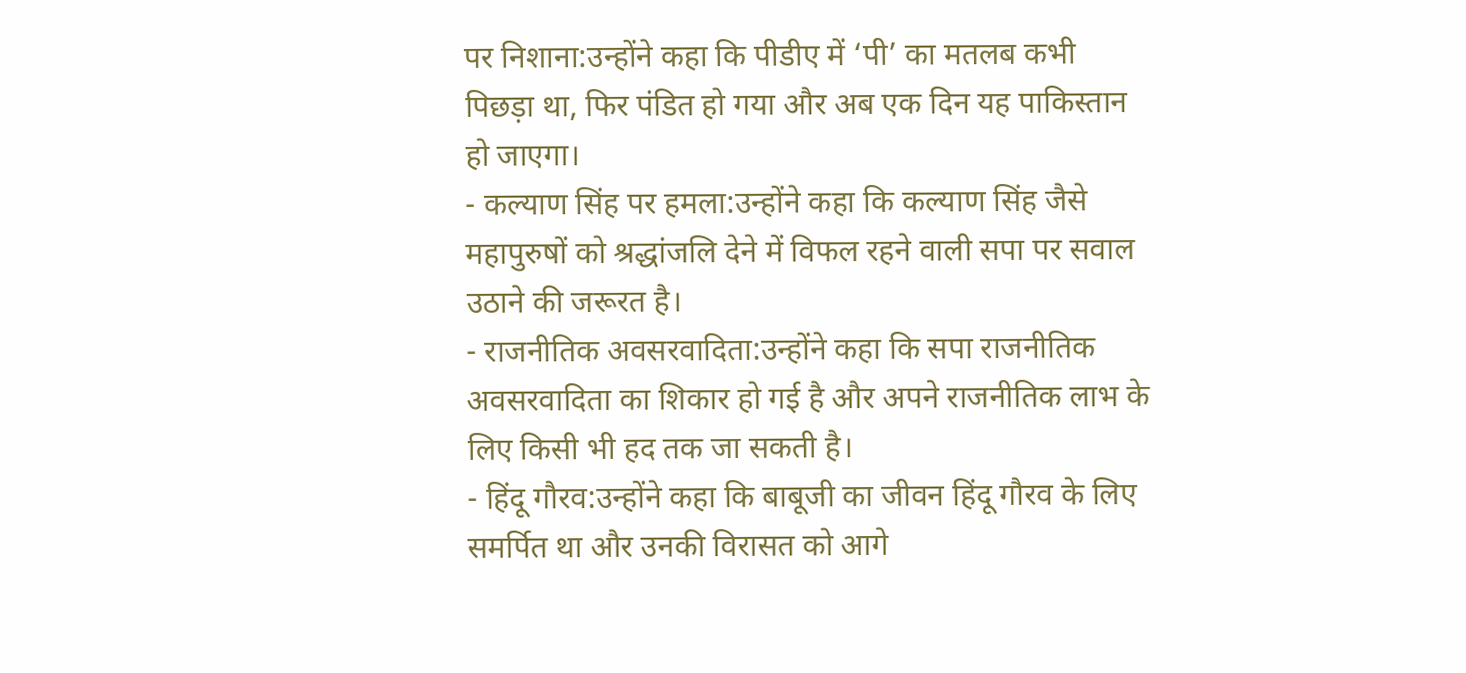पर निशाना:उन्होंने कहा कि पीडीए में ‘पी’ का मतलब कभी पिछड़ा था, फिर पंडित हो गया और अब एक दिन यह पाकिस्तान हो जाएगा।
- कल्याण सिंह पर हमला:उन्होंने कहा कि कल्याण सिंह जैसे महापुरुषों को श्रद्धांजलि देने में विफल रहने वाली सपा पर सवाल उठाने की जरूरत है।
- राजनीतिक अवसरवादिता:उन्होंने कहा कि सपा राजनीतिक अवसरवादिता का शिकार हो गई है और अपने राजनीतिक लाभ के लिए किसी भी हद तक जा सकती है।
- हिंदू गौरव:उन्होंने कहा कि बाबूजी का जीवन हिंदू गौरव के लिए समर्पित था और उनकी विरासत को आगे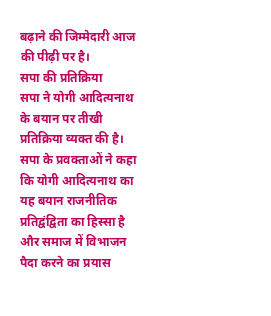बढ़ाने की जिम्मेदारी आज की पीढ़ी पर है।
सपा की प्रतिक्रिया
सपा ने योगी आदित्यनाथ के बयान पर तीखी प्रतिक्रिया व्यक्त की है। सपा के प्रवक्ताओं ने कहा कि योगी आदित्यनाथ का यह बयान राजनीतिक प्रतिद्वंद्विता का हिस्सा है और समाज में विभाजन पैदा करने का प्रयास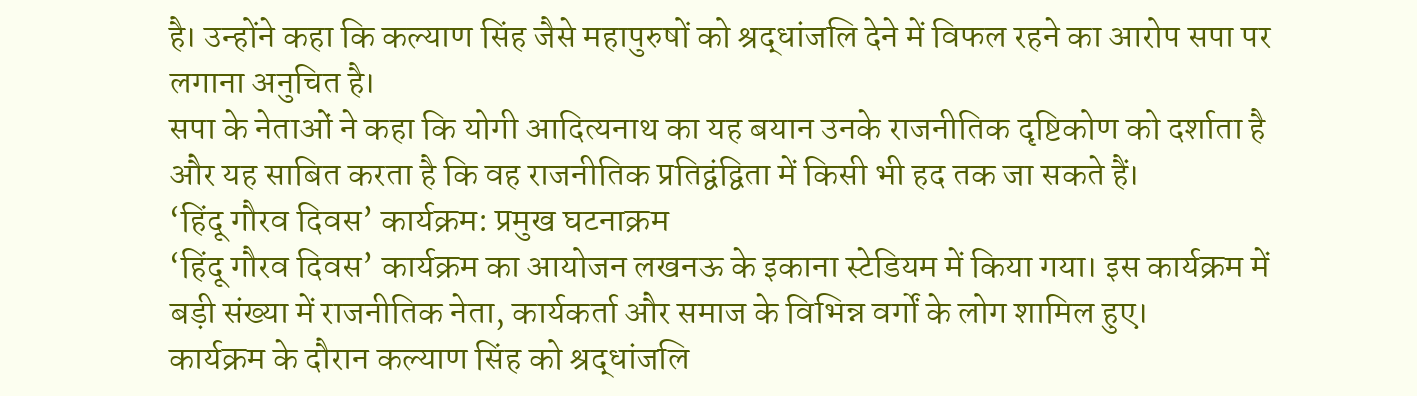है। उन्होंने कहा कि कल्याण सिंह जैसे महापुरुषों को श्रद्धांजलि देने में विफल रहने का आरोप सपा पर लगाना अनुचित है।
सपा के नेताओं ने कहा कि योगी आदित्यनाथ का यह बयान उनके राजनीतिक दृष्टिकोण को दर्शाता है और यह साबित करता है कि वह राजनीतिक प्रतिद्वंद्विता में किसी भी हद तक जा सकते हैं।
‘हिंदू गौरव दिवस’ कार्यक्रम: प्रमुख घटनाक्रम
‘हिंदू गौरव दिवस’ कार्यक्रम का आयोजन लखनऊ के इकाना स्टेडियम में किया गया। इस कार्यक्रम में बड़ी संख्या में राजनीतिक नेता, कार्यकर्ता और समाज के विभिन्न वर्गों के लोग शामिल हुए।
कार्यक्रम के दौरान कल्याण सिंह को श्रद्धांजलि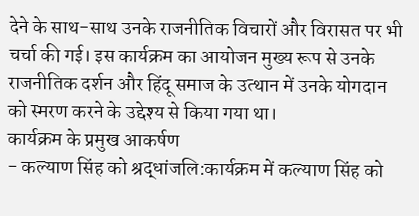देने के साथ-साथ उनके राजनीतिक विचारों और विरासत पर भी चर्चा की गई। इस कार्यक्रम का आयोजन मुख्य रूप से उनके राजनीतिक दर्शन और हिंदू समाज के उत्थान में उनके योगदान को स्मरण करने के उद्देश्य से किया गया था।
कार्यक्रम के प्रमुख आकर्षण
- कल्याण सिंह को श्रद्धांजलि:कार्यक्रम में कल्याण सिंह को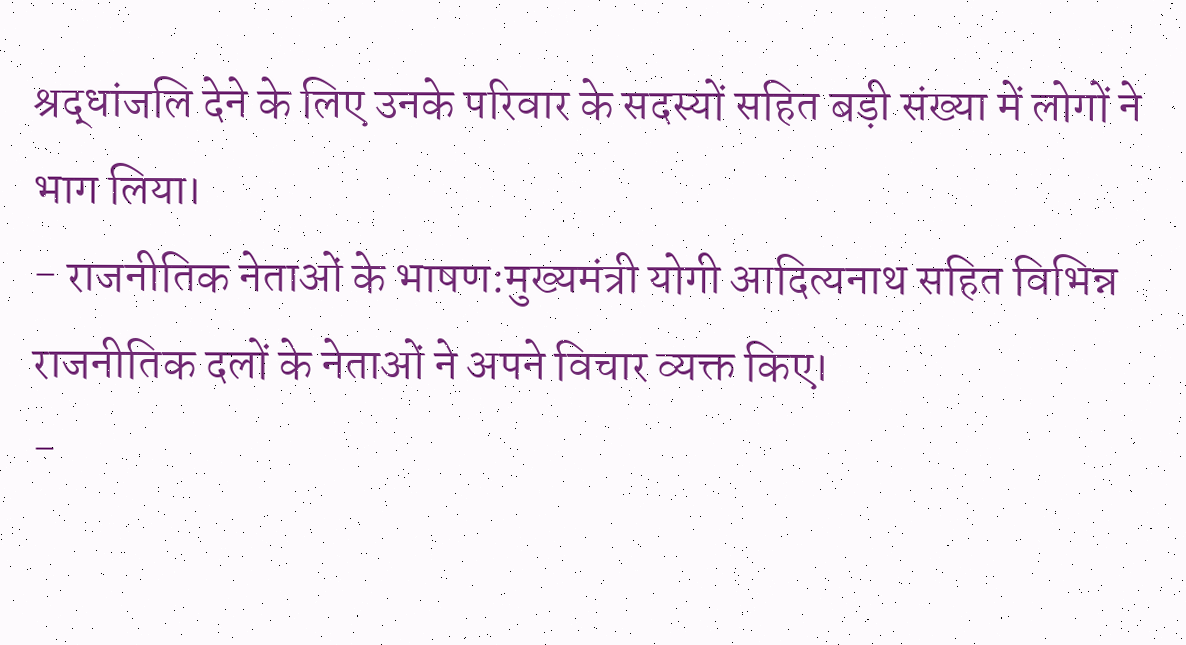श्रद्धांजलि देने के लिए उनके परिवार के सदस्यों सहित बड़ी संख्या में लोगों ने भाग लिया।
- राजनीतिक नेताओं के भाषण:मुख्यमंत्री योगी आदित्यनाथ सहित विभिन्न राजनीतिक दलों के नेताओं ने अपने विचार व्यक्त किए।
-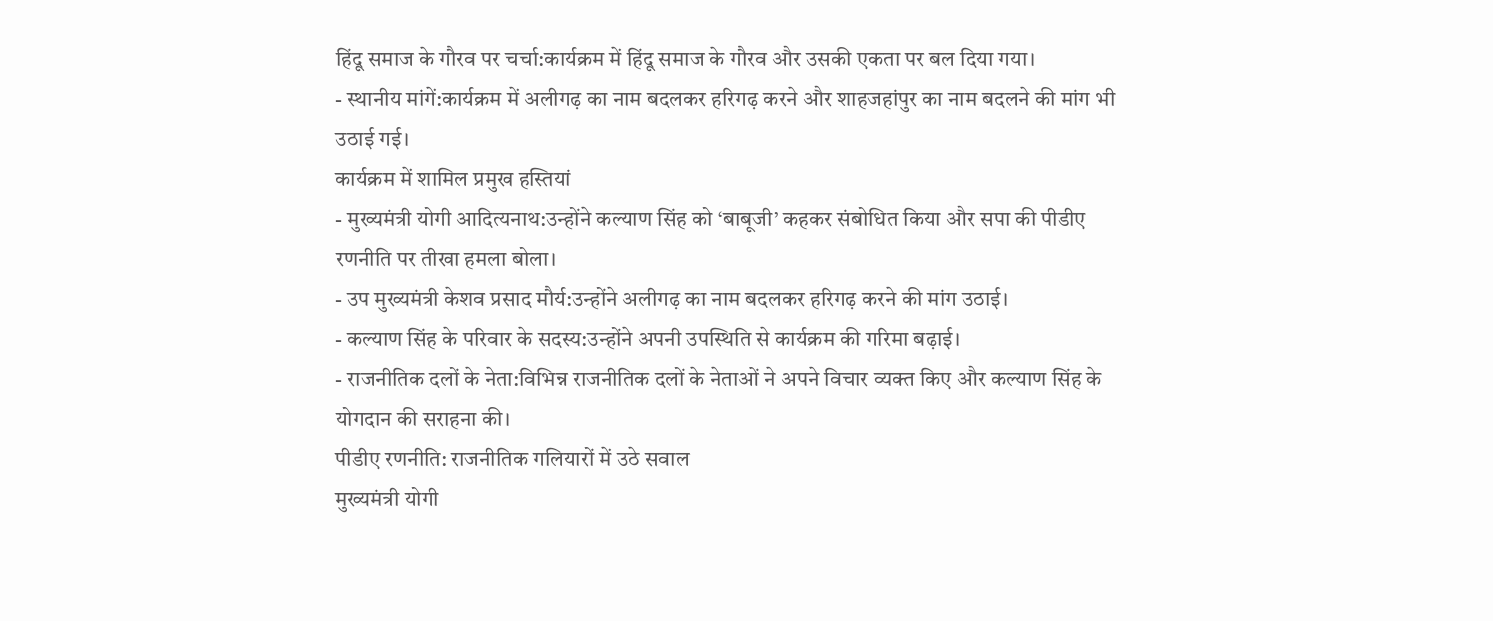हिंदू समाज के गौरव पर चर्चा:कार्यक्रम में हिंदू समाज के गौरव और उसकी एकता पर बल दिया गया।
- स्थानीय मांगें:कार्यक्रम में अलीगढ़ का नाम बदलकर हरिगढ़ करने और शाहजहांपुर का नाम बदलने की मांग भी उठाई गई।
कार्यक्रम में शामिल प्रमुख हस्तियां
- मुख्यमंत्री योगी आदित्यनाथ:उन्होंने कल्याण सिंह को ‘बाबूजी’ कहकर संबोधित किया और सपा की पीडीए रणनीति पर तीखा हमला बोला।
- उप मुख्यमंत्री केशव प्रसाद मौर्य:उन्होंने अलीगढ़ का नाम बदलकर हरिगढ़ करने की मांग उठाई।
- कल्याण सिंह के परिवार के सदस्य:उन्होंने अपनी उपस्थिति से कार्यक्रम की गरिमा बढ़ाई।
- राजनीतिक दलों के नेता:विभिन्न राजनीतिक दलों के नेताओं ने अपने विचार व्यक्त किए और कल्याण सिंह के योगदान की सराहना की।
पीडीए रणनीति: राजनीतिक गलियारों में उठे सवाल
मुख्यमंत्री योगी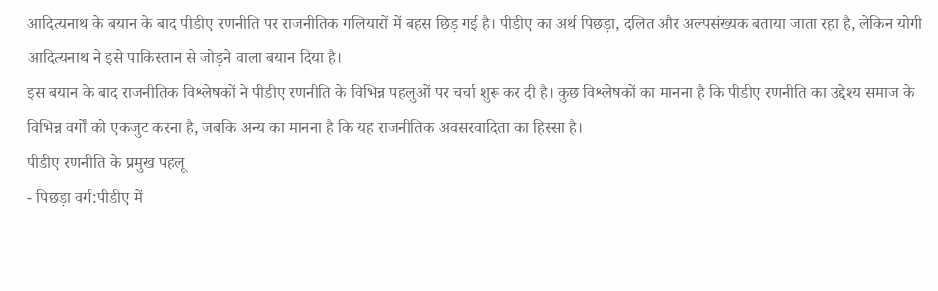आदित्यनाथ के बयान के बाद पीडीए रणनीति पर राजनीतिक गलियारों में बहस छिड़ गई है। पीडीए का अर्थ पिछड़ा, दलित और अल्पसंख्यक बताया जाता रहा है, लेकिन योगी आदित्यनाथ ने इसे पाकिस्तान से जोड़ने वाला बयान दिया है।
इस बयान के बाद राजनीतिक विश्लेषकों ने पीडीए रणनीति के विभिन्न पहलुओं पर चर्चा शुरू कर दी है। कुछ विश्लेषकों का मानना है कि पीडीए रणनीति का उद्देश्य समाज के विभिन्न वर्गों को एकजुट करना है, जबकि अन्य का मानना है कि यह राजनीतिक अवसरवादिता का हिस्सा है।
पीडीए रणनीति के प्रमुख पहलू
- पिछड़ा वर्ग:पीडीए में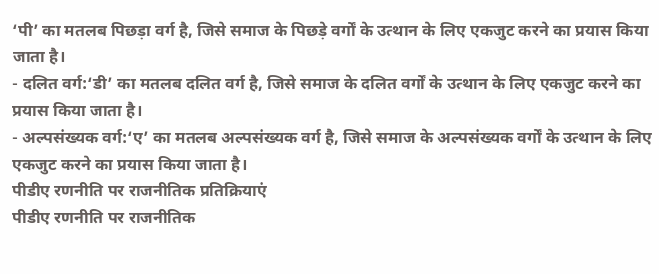‘पी’ का मतलब पिछड़ा वर्ग है, जिसे समाज के पिछड़े वर्गों के उत्थान के लिए एकजुट करने का प्रयास किया जाता है।
- दलित वर्ग:‘डी’ का मतलब दलित वर्ग है, जिसे समाज के दलित वर्गों के उत्थान के लिए एकजुट करने का प्रयास किया जाता है।
- अल्पसंख्यक वर्ग:‘ए’ का मतलब अल्पसंख्यक वर्ग है, जिसे समाज के अल्पसंख्यक वर्गों के उत्थान के लिए एकजुट करने का प्रयास किया जाता है।
पीडीए रणनीति पर राजनीतिक प्रतिक्रियाएं
पीडीए रणनीति पर राजनीतिक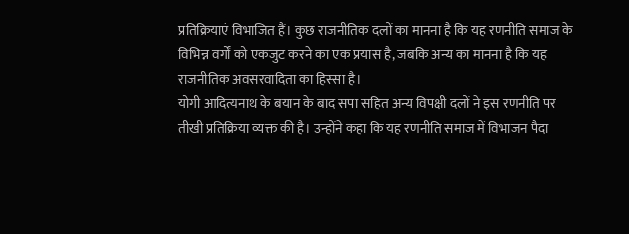प्रतिक्रियाएं विभाजित हैं। कुछ राजनीतिक दलों का मानना है कि यह रणनीति समाज के विभिन्न वर्गों को एकजुट करने का एक प्रयास है, जबकि अन्य का मानना है कि यह राजनीतिक अवसरवादिता का हिस्सा है।
योगी आदित्यनाथ के बयान के बाद सपा सहित अन्य विपक्षी दलों ने इस रणनीति पर तीखी प्रतिक्रिया व्यक्त की है। उन्होंने कहा कि यह रणनीति समाज में विभाजन पैदा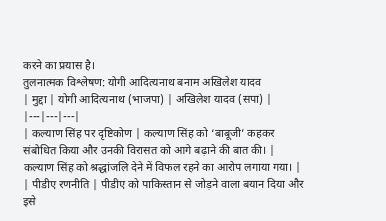करने का प्रयास है।
तुलनात्मक विश्लेषण: योगी आदित्यनाथ बनाम अखिलेश यादव
| मुद्दा | योगी आदित्यनाथ (भाजपा) | अखिलेश यादव (सपा) |
|---|---|---|
| कल्याण सिंह पर दृष्टिकोण | कल्याण सिंह को ‘बाबूजी’ कहकर संबोधित किया और उनकी विरासत को आगे बढ़ाने की बात की। | कल्याण सिंह को श्रद्धांजलि देने में विफल रहने का आरोप लगाया गया। |
| पीडीए रणनीति | पीडीए को पाकिस्तान से जोड़ने वाला बयान दिया और इसे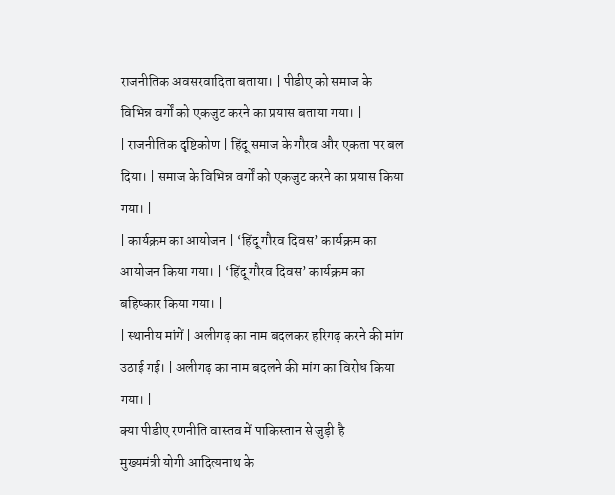राजनीतिक अवसरवादिता बताया। | पीडीए को समाज के विभिन्न वर्गों को एकजुट करने का प्रयास बताया गया। |
| राजनीतिक दृष्टिकोण | हिंदू समाज के गौरव और एकता पर बल दिया। | समाज के विभिन्न वर्गों को एकजुट करने का प्रयास किया गया। |
| कार्यक्रम का आयोजन | ‘हिंदू गौरव दिवस’ कार्यक्रम का आयोजन किया गया। | ‘हिंदू गौरव दिवस’ कार्यक्रम का बहिष्कार किया गया। |
| स्थानीय मांगें | अलीगढ़ का नाम बदलकर हरिगढ़ करने की मांग उठाई गई। | अलीगढ़ का नाम बदलने की मांग का विरोध किया गया। |
क्या पीडीए रणनीति वास्तव में पाकिस्तान से जुड़ी है
मुख्यमंत्री योगी आदित्यनाथ के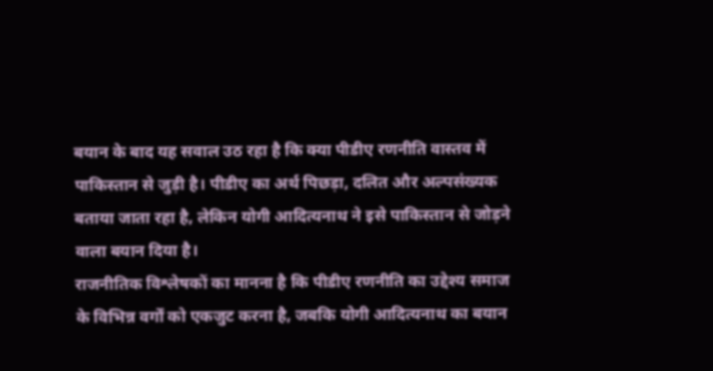बयान के बाद यह सवाल उठ रहा है कि क्या पीडीए रणनीति वास्तव में पाकिस्तान से जुड़ी है। पीडीए का अर्थ पिछड़ा, दलित और अल्पसंख्यक बताया जाता रहा है, लेकिन योगी आदित्यनाथ ने इसे पाकिस्तान से जोड़ने वाला बयान दिया है।
राजनीतिक विश्लेषकों का मानना है कि पीडीए रणनीति का उद्देश्य समाज के विभिन्न वर्गों को एकजुट करना है, जबकि योगी आदित्यनाथ का बयान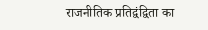राजनीतिक प्रतिद्वंद्विता का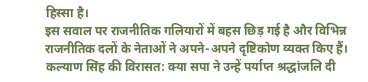हिस्सा है।
इस सवाल पर राजनीतिक गलियारों में बहस छिड़ गई है और विभिन्न राजनीतिक दलों के नेताओं ने अपने-अपने दृष्टिकोण व्यक्त किए हैं।
कल्याण सिंह की विरासत: क्या सपा ने उन्हें पर्याप्त श्रद्धांजलि दी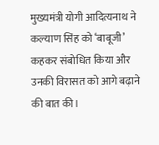मुख्यमंत्री योगी आदित्यनाथ ने कल्याण सिंह को ‘बाबूजी’ कहकर संबोधित किया और उनकी विरासत को आगे बढ़ाने की बात की।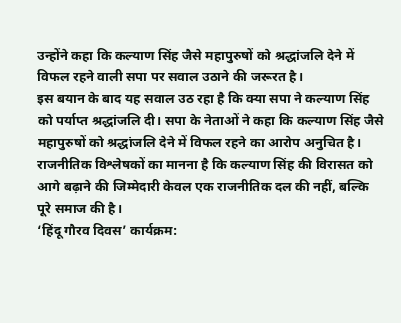उन्होंने कहा कि कल्याण सिंह जैसे महापुरुषों को श्रद्धांजलि देने में विफल रहने वाली सपा पर सवाल उठाने की जरूरत है।
इस बयान के बाद यह सवाल उठ रहा है कि क्या सपा ने कल्याण सिंह को पर्याप्त श्रद्धांजलि दी। सपा के नेताओं ने कहा कि कल्याण सिंह जैसे महापुरुषों को श्रद्धांजलि देने में विफल रहने का आरोप अनुचित है।
राजनीतिक विश्लेषकों का मानना है कि कल्याण सिंह की विरासत को आगे बढ़ाने की जिम्मेदारी केवल एक राजनीतिक दल की नहीं, बल्कि पूरे समाज की है।
‘हिंदू गौरव दिवस’ कार्यक्रम: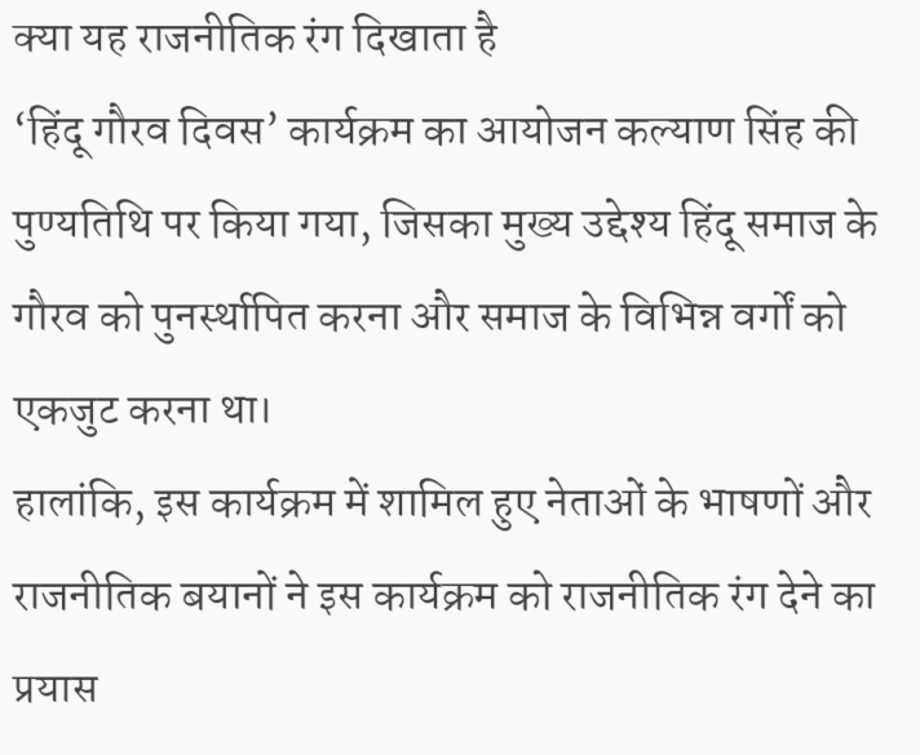क्या यह राजनीतिक रंग दिखाता है
‘हिंदू गौरव दिवस’ कार्यक्रम का आयोजन कल्याण सिंह की पुण्यतिथि पर किया गया, जिसका मुख्य उद्देश्य हिंदू समाज के गौरव को पुनर्स्थापित करना और समाज के विभिन्न वर्गों को एकजुट करना था।
हालांकि, इस कार्यक्रम में शामिल हुए नेताओं के भाषणों और राजनीतिक बयानों ने इस कार्यक्रम को राजनीतिक रंग देने का प्रयास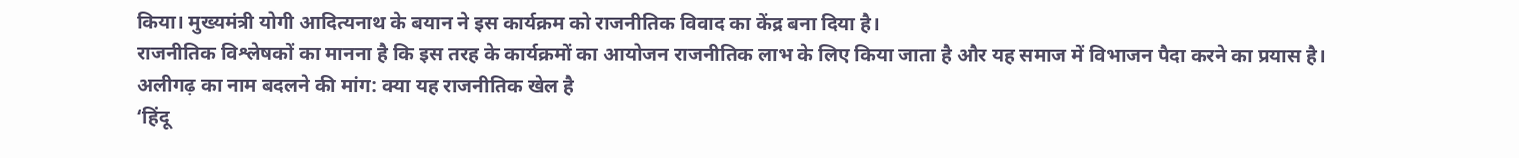किया। मुख्यमंत्री योगी आदित्यनाथ के बयान ने इस कार्यक्रम को राजनीतिक विवाद का केंद्र बना दिया है।
राजनीतिक विश्लेषकों का मानना है कि इस तरह के कार्यक्रमों का आयोजन राजनीतिक लाभ के लिए किया जाता है और यह समाज में विभाजन पैदा करने का प्रयास है।
अलीगढ़ का नाम बदलने की मांग: क्या यह राजनीतिक खेल है
‘हिंदू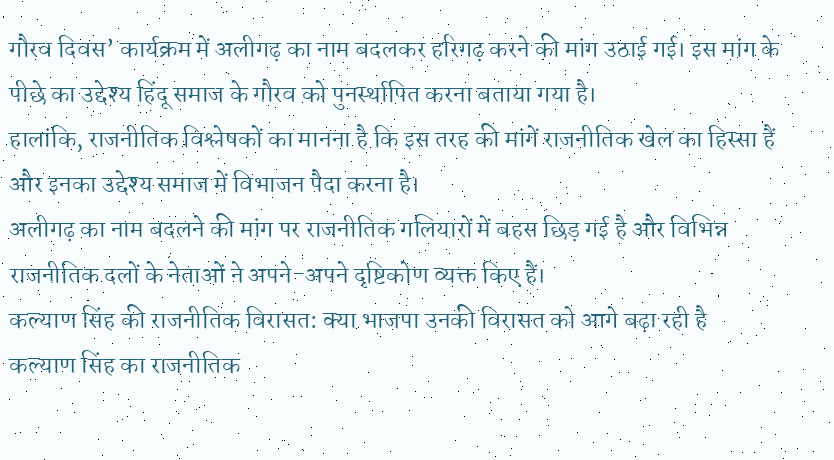गौरव दिवस’ कार्यक्रम में अलीगढ़ का नाम बदलकर हरिगढ़ करने की मांग उठाई गई। इस मांग के पीछे का उद्देश्य हिंदू समाज के गौरव को पुनर्स्थापित करना बताया गया है।
हालांकि, राजनीतिक विश्लेषकों का मानना है कि इस तरह की मांगें राजनीतिक खेल का हिस्सा हैं और इनका उद्देश्य समाज में विभाजन पैदा करना है।
अलीगढ़ का नाम बदलने की मांग पर राजनीतिक गलियारों में बहस छिड़ गई है और विभिन्न राजनीतिक दलों के नेताओं ने अपने-अपने दृष्टिकोण व्यक्त किए हैं।
कल्याण सिंह की राजनीतिक विरासत: क्या भाजपा उनकी विरासत को आगे बढ़ा रही है
कल्याण सिंह का राजनीतिक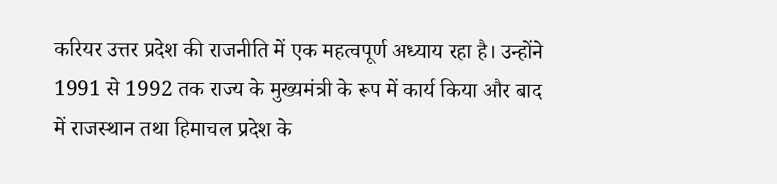करियर उत्तर प्रदेश की राजनीति में एक महत्वपूर्ण अध्याय रहा है। उन्होंने 1991 से 1992 तक राज्य के मुख्यमंत्री के रूप में कार्य किया और बाद में राजस्थान तथा हिमाचल प्रदेश के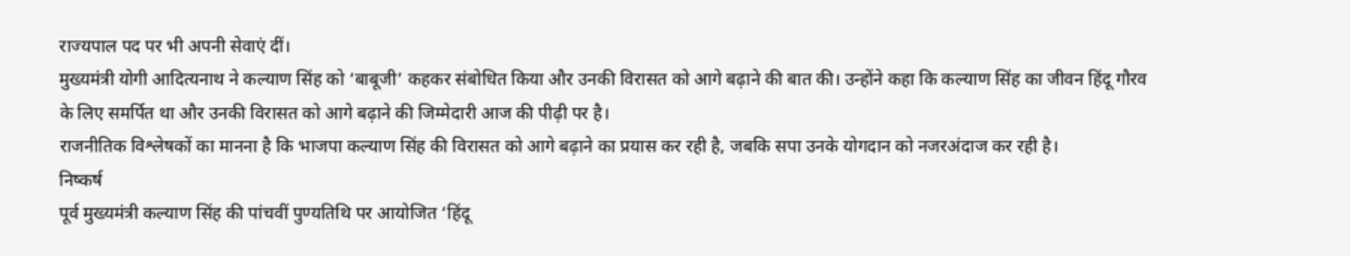राज्यपाल पद पर भी अपनी सेवाएं दीं।
मुख्यमंत्री योगी आदित्यनाथ ने कल्याण सिंह को ‘बाबूजी’ कहकर संबोधित किया और उनकी विरासत को आगे बढ़ाने की बात की। उन्होंने कहा कि कल्याण सिंह का जीवन हिंदू गौरव के लिए समर्पित था और उनकी विरासत को आगे बढ़ाने की जिम्मेदारी आज की पीढ़ी पर है।
राजनीतिक विश्लेषकों का मानना है कि भाजपा कल्याण सिंह की विरासत को आगे बढ़ाने का प्रयास कर रही है, जबकि सपा उनके योगदान को नजरअंदाज कर रही है।
निष्कर्ष
पूर्व मुख्यमंत्री कल्याण सिंह की पांचवीं पुण्यतिथि पर आयोजित ‘हिंदू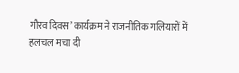गौरव दिवस’ कार्यक्रम ने राजनीतिक गलियारों में हलचल मचा दी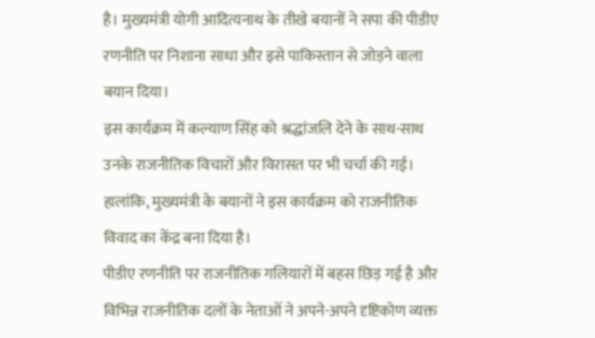है। मुख्यमंत्री योगी आदित्यनाथ के तीखे बयानों ने सपा की पीडीए रणनीति पर निशाना साधा और इसे पाकिस्तान से जोड़ने वाला बयान दिया।
इस कार्यक्रम में कल्याण सिंह को श्रद्धांजलि देने के साथ-साथ उनके राजनीतिक विचारों और विरासत पर भी चर्चा की गई। हालांकि, मुख्यमंत्री के बयानों ने इस कार्यक्रम को राजनीतिक विवाद का केंद्र बना दिया है।
पीडीए रणनीति पर राजनीतिक गलियारों में बहस छिड़ गई है और विभिन्न राजनीतिक दलों के नेताओं ने अपने-अपने दृष्टिकोण व्यक्त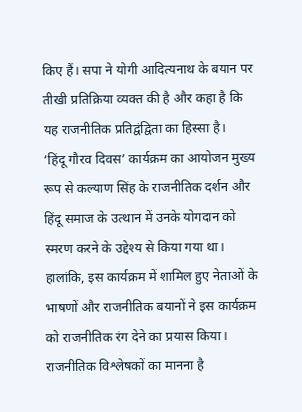किए हैं। सपा ने योगी आदित्यनाथ के बयान पर तीखी प्रतिक्रिया व्यक्त की है और कहा है कि यह राजनीतिक प्रतिद्वंद्विता का हिस्सा है।
‘हिंदू गौरव दिवस’ कार्यक्रम का आयोजन मुख्य रूप से कल्याण सिंह के राजनीतिक दर्शन और हिंदू समाज के उत्थान में उनके योगदान को स्मरण करने के उद्देश्य से किया गया था। हालांकि, इस कार्यक्रम में शामिल हुए नेताओं के भाषणों और राजनीतिक बयानों ने इस कार्यक्रम को राजनीतिक रंग देने का प्रयास किया।
राजनीतिक विश्लेषकों का मानना है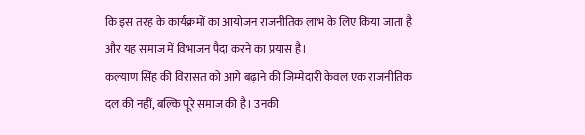कि इस तरह के कार्यक्रमों का आयोजन राजनीतिक लाभ के लिए किया जाता है और यह समाज में विभाजन पैदा करने का प्रयास है।
कल्याण सिंह की विरासत को आगे बढ़ाने की जिम्मेदारी केवल एक राजनीतिक दल की नहीं, बल्कि पूरे समाज की है। उनकी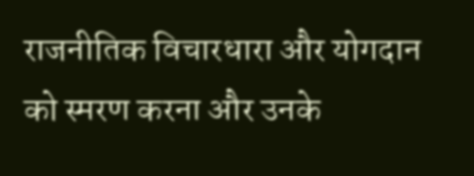राजनीतिक विचारधारा और योगदान को स्मरण करना और उनके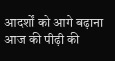आदर्शों को आगे बढ़ाना आज की पीढ़ी की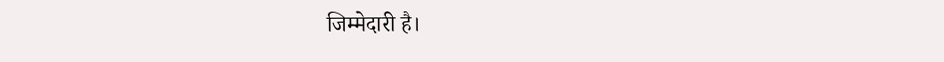जिम्मेदारी है।